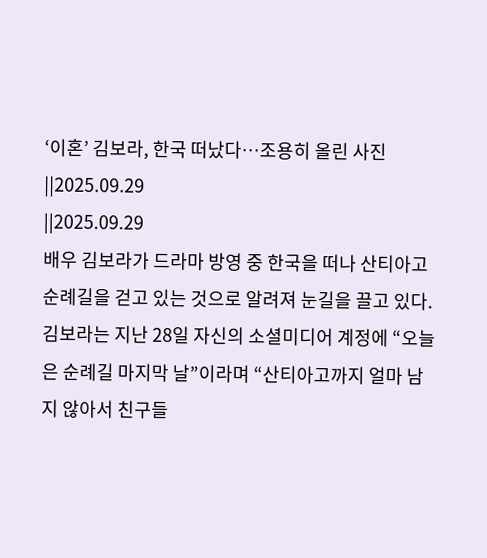‘이혼’ 김보라, 한국 떠났다…조용히 올린 사진
||2025.09.29
||2025.09.29
배우 김보라가 드라마 방영 중 한국을 떠나 산티아고 순례길을 걷고 있는 것으로 알려져 눈길을 끌고 있다.
김보라는 지난 28일 자신의 소셜미디어 계정에 “오늘은 순례길 마지막 날”이라며 “산티아고까지 얼마 남지 않아서 친구들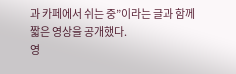과 카페에서 쉬는 중”이라는 글과 함께 짧은 영상을 공개했다.
영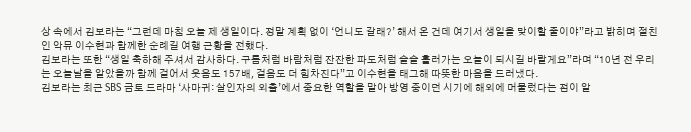상 속에서 김보라는 “그런데 마침 오늘 제 생일이다. 정말 계획 없이 ‘언니도 갈래?’ 해서 온 건데 여기서 생일을 맞이할 줄이야”라고 밝히며 절친인 악뮤 이수현과 함께한 순례길 여행 근황을 전했다.
김보라는 또한 “생일 축하해 주셔서 감사하다. 구름처럼 바람처럼 잔잔한 파도처럼 슬슬 흘러가는 오늘이 되시길 바랄게요”라며 “10년 전 우리는 오늘날을 알았을까 함께 걸어서 웃음도 157배, 걸음도 더 힘차진다”고 이수현을 태그해 따뜻한 마음을 드러냈다.
김보라는 최근 SBS 금토 드라마 ‘사마귀: 살인자의 외출’에서 중요한 역할을 맡아 방영 중이던 시기에 해외에 머물렀다는 점이 알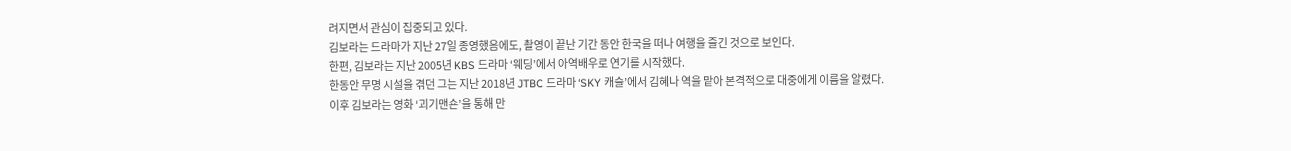려지면서 관심이 집중되고 있다.
김보라는 드라마가 지난 27일 종영했음에도, 촬영이 끝난 기간 동안 한국을 떠나 여행을 즐긴 것으로 보인다.
한편, 김보라는 지난 2005년 KBS 드라마 ‘웨딩’에서 아역배우로 연기를 시작했다.
한동안 무명 시설을 겪던 그는 지난 2018년 JTBC 드라마 ‘SKY 캐슬’에서 김혜나 역을 맡아 본격적으로 대중에게 이름을 알렸다.
이후 김보라는 영화 ‘괴기맨숀’을 통해 만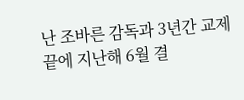난 조바른 감독과 3년간 교제 끝에 지난해 6월 결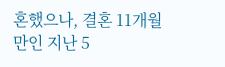혼했으나, 결혼 11개월 만인 지난 5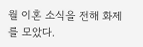월 이혼 소식을 전해 화제를 모았다.